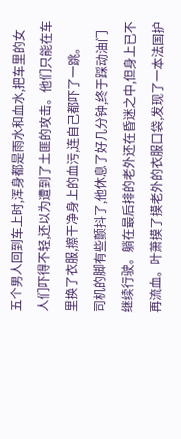五个男人回到车上时,浑身都是雨水和血水,把车里的女人们吓得不轻,还以为遭到了土匪的攻击。他们只能在车里换了衣服,擦干净身上的血污,连自己都吓了一跳。
司机的脚有些颤抖了,他休息了好几分钟,终于踩动油门继续行驶。躺在最后排的老外还在昏迷之中,但身上已不再流血。叶萧摸了摸老外的衣服口袋,发现了一本法国护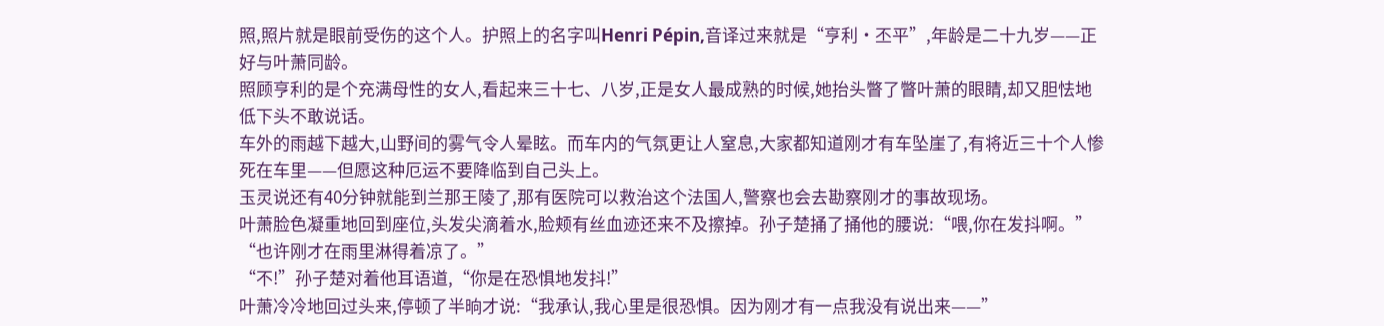照,照片就是眼前受伤的这个人。护照上的名字叫Henri Pépin,音译过来就是“亨利·丕平”,年龄是二十九岁——正好与叶萧同龄。
照顾亨利的是个充满母性的女人,看起来三十七、八岁,正是女人最成熟的时候,她抬头瞥了瞥叶萧的眼睛,却又胆怯地低下头不敢说话。
车外的雨越下越大,山野间的雾气令人晕眩。而车内的气氛更让人窒息,大家都知道刚才有车坠崖了,有将近三十个人惨死在车里——但愿这种厄运不要降临到自己头上。
玉灵说还有40分钟就能到兰那王陵了,那有医院可以救治这个法国人,警察也会去勘察刚才的事故现场。
叶萧脸色凝重地回到座位,头发尖滴着水,脸颊有丝血迹还来不及擦掉。孙子楚捅了捅他的腰说:“喂,你在发抖啊。”
“也许刚才在雨里淋得着凉了。”
“不!”孙子楚对着他耳语道,“你是在恐惧地发抖!”
叶萧冷冷地回过头来,停顿了半晌才说:“我承认,我心里是很恐惧。因为刚才有一点我没有说出来——”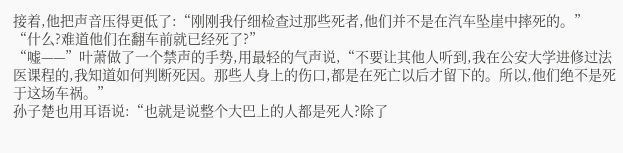接着,他把声音压得更低了:“刚刚我仔细检查过那些死者,他们并不是在汽车坠崖中摔死的。”
“什么?难道他们在翻车前就已经死了?”
“嘘——”叶萧做了一个禁声的手势,用最轻的气声说,“不要让其他人听到,我在公安大学进修过法医课程的,我知道如何判断死因。那些人身上的伤口,都是在死亡以后才留下的。所以,他们绝不是死于这场车祸。”
孙子楚也用耳语说:“也就是说整个大巴上的人都是死人?除了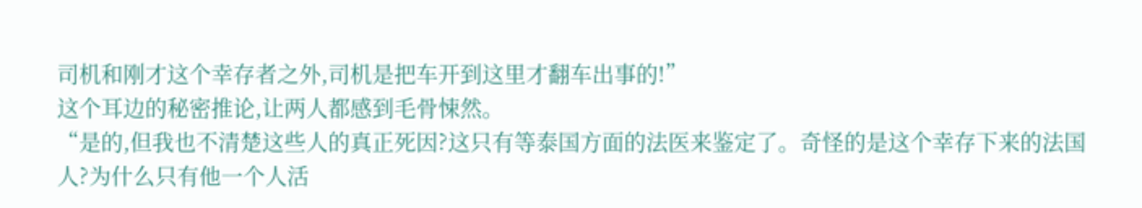司机和刚才这个幸存者之外,司机是把车开到这里才翻车出事的!”
这个耳边的秘密推论,让两人都感到毛骨悚然。
“是的,但我也不清楚这些人的真正死因?这只有等泰国方面的法医来鉴定了。奇怪的是这个幸存下来的法国人?为什么只有他一个人活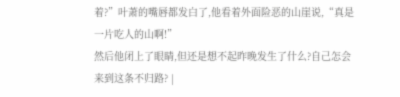着?”叶萧的嘴唇都发白了,他看着外面险恶的山崖说,“真是一片吃人的山啊!”
然后他闭上了眼睛,但还是想不起昨晚发生了什么?自己怎会来到这条不归路? |